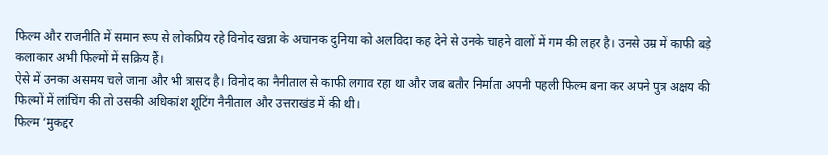फिल्म और राजनीति में समान रूप से लोकप्रिय रहे विनोद खन्ना के अचानक दुनिया को अलविदा कह देने से उनके चाहने वालों में गम की लहर है। उनसे उम्र में काफी बड़े कलाकार अभी फिल्मों में सक्रिय हैं।
ऐसे में उनका असमय चले जाना और भी त्रासद है। विनोद का नैनीताल से काफी लगाव रहा था और जब बतौर निर्माता अपनी पहली फिल्म बना कर अपने पुत्र अक्षय की फिल्मों में लांचिंग की तो उसकी अधिकांश शूटिंग नैनीताल और उत्तराखंड में की थी।
फिल्म ‘मुकद्दर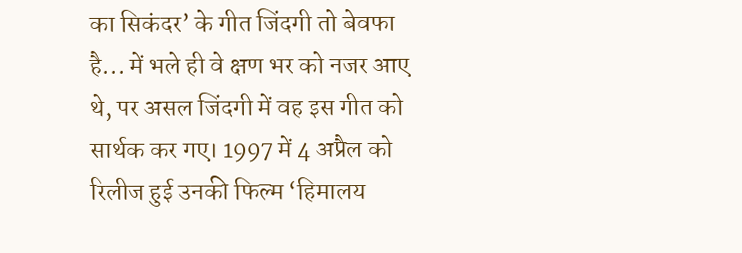का सिकंदर’ के गीत जिंदगी तो बेवफा है... में भले ही वे क्षण भर को नजर आए थे, पर असल जिंदगी में वह इस गीत को सार्थक कर गए। 1997 में 4 अप्रैल को रिलीज हुई उनकी फिल्म ‘हिमालय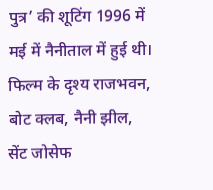पुत्र’ की शूटिंग 1996 में मई में नैनीताल में हुई थी।
फिल्म के दृश्य राजभवन, बोट क्लब, नैनी झील, सेंट जोसेफ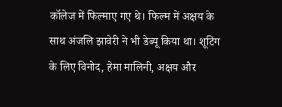कॉलेज में फिल्माए गए थे। फिल्म में अक्षय के साथ अंजलि झावेरी ने भी डेब्यू किया था। शूटिंग के लिए विनोद, हेमा मालिनी, अक्षय और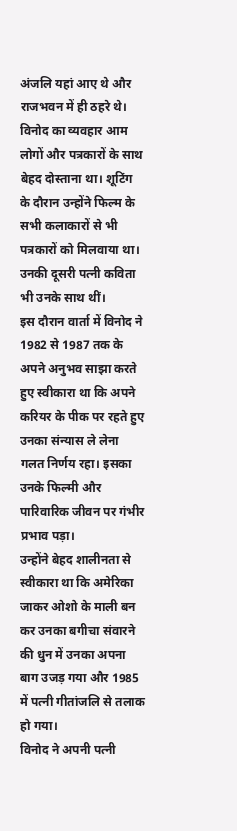अंजलि यहां आए थे और राजभवन में ही ठहरे थे।
विनोद का व्यवहार आम लोगों और पत्रकारों के साथ बेहद दोस्ताना था। शूटिंग के दौरान उन्होंने फिल्म के सभी कलाकारों से भी पत्रकारों को मिलवाया था। उनकी दूसरी पत्नी कविता भी उनके साथ थीं।
इस दौरान वार्ता में विनोद ने 1982 से 1987 तक के अपने अनुभव साझा करते हुए स्वीकारा था कि अपने करियर के पीक पर रहते हुए उनका संन्यास ले लेना गलत निर्णय रहा। इसका उनके फिल्मी और पारिवारिक जीवन पर गंभीर प्रभाव पड़ा।
उन्होंने बेहद शालीनता से स्वीकारा था कि अमेरिका जाकर ओशो के माली बन कर उनका बगीचा संवारने की धुन में उनका अपना बाग उजड़ गया और 1985 में पत्नी गीतांजलि से तलाक हो गया।
विनोद ने अपनी पत्नी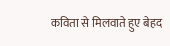कविता से मिलवाते हुए बेहद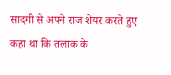सादगी से अपने राज शेयर करते हुए कहा था कि तलाक के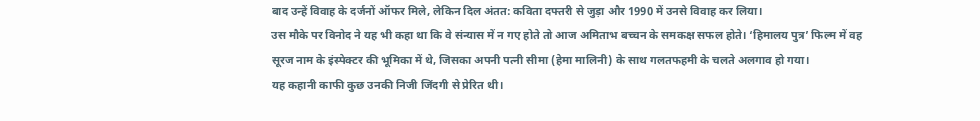बाद उन्हें विवाह के दर्जनों ऑफर मिले, लेकिन दिल अंतत: कविता दफ्तरी से जुड़ा और 1990 में उनसे विवाह कर लिया।
उस मौके पर विनोद ने यह भी कहा था कि वे संन्यास में न गए होते तो आज अमिताभ बच्चन के समकक्ष सफल होते। ‘हिमालय पुत्र’ फिल्म में वह सूरज नाम के इंस्पेक्टर की भूमिका में थे, जिसका अपनी पत्नी सीमा (हेमा मालिनी) के साथ गलतफहमी के चलते अलगाव हो गया।
यह कहानी काफी कुछ उनकी निजी जिंदगी से प्रेरित थी।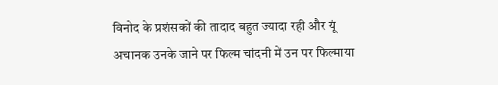विनोद के प्रशंसकों की तादाद बहुत ज्यादा रही और यूं अचानक उनके जाने पर फिल्म चांदनी में उन पर फिल्माया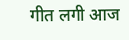गीत लगी आज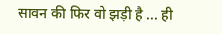सावन की फिर वो झड़ी है ... ही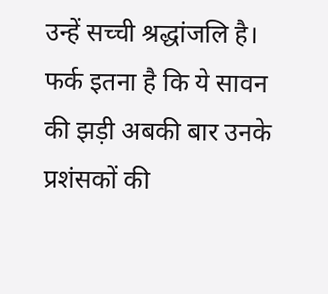उन्हें सच्ची श्रद्धांजलि है। फर्क इतना है कि ये सावन की झड़ी अबकी बार उनके प्रशंसकों की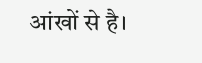आंखों से है।